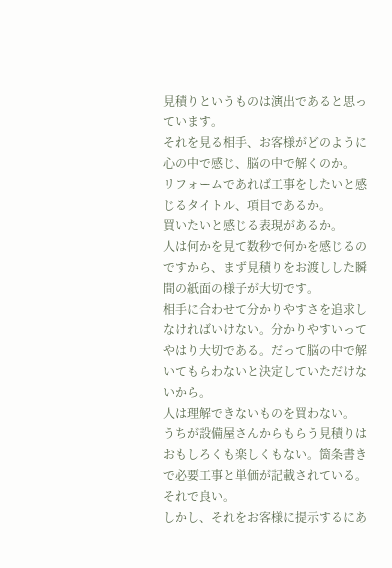見積りというものは演出であると思っています。
それを見る相手、お客様がどのように心の中で感じ、脳の中で解くのか。
リフォームであれば工事をしたいと感じるタイトル、項目であるか。
買いたいと感じる表現があるか。
人は何かを見て数秒で何かを感じるのですから、まず見積りをお渡しした瞬間の紙面の様子が大切です。
相手に合わせて分かりやすさを追求しなければいけない。分かりやすいってやはり大切である。だって脳の中で解いてもらわないと決定していただけないから。
人は理解できないものを買わない。
うちが設備屋さんからもらう見積りはおもしろくも楽しくもない。箇条書きで必要工事と単価が記載されている。それで良い。
しかし、それをお客様に提示するにあ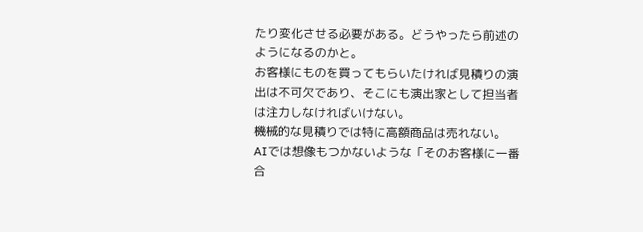たり変化させる必要がある。どうやったら前述のようになるのかと。
お客様にものを買ってもらいたければ見積りの演出は不可欠であり、そこにも演出家として担当者は注力しなければいけない。
機械的な見積りでは特に高額商品は売れない。
AIでは想像もつかないような「そのお客様に一番合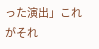った演出」これがそれ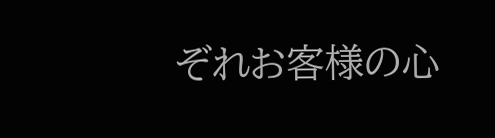ぞれお客様の心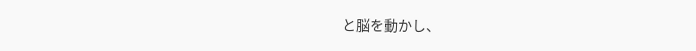と脳を動かし、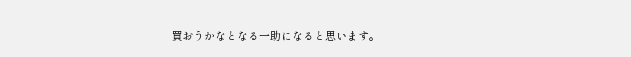買おうかなとなる一助になると思います。